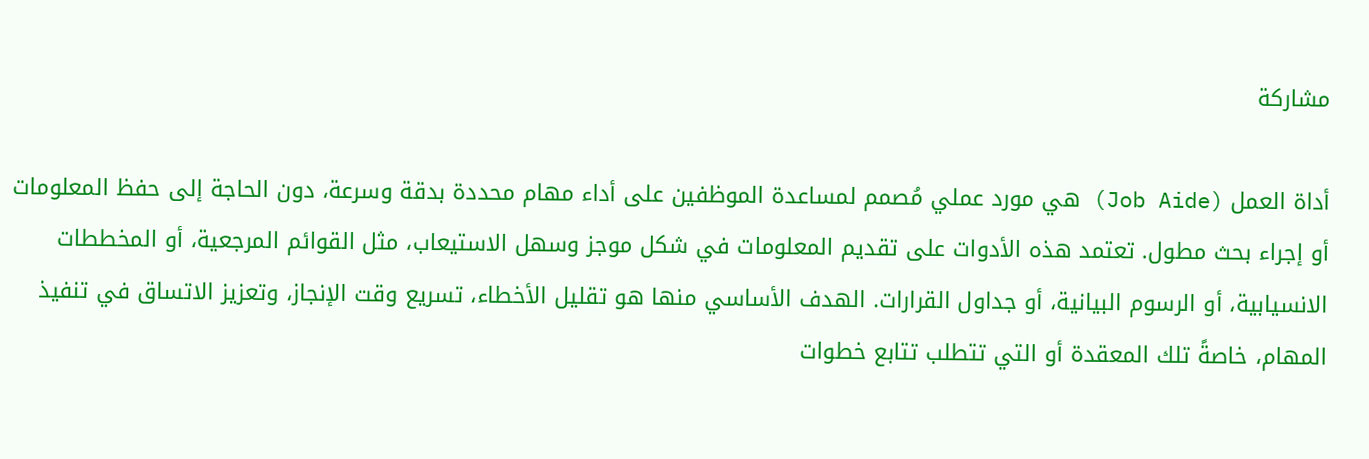مشاركة

أداة العمل (Job Aide) هي مورد عملي مُصمم لمساعدة الموظفين على أداء مهام محددة بدقة وسرعة، دون الحاجة إلى حفظ المعلومات أو إجراء بحث مطول. تعتمد هذه الأدوات على تقديم المعلومات في شكل موجز وسهل الاستيعاب، مثل القوائم المرجعية، أو المخططات الانسيابية، أو الرسوم البيانية، أو جداول القرارات. الهدف الأساسي منها هو تقليل الأخطاء، تسريع وقت الإنجاز، وتعزيز الاتساق في تنفيذ المهام، خاصةً تلك المعقدة أو التي تتطلب تتابع خطوات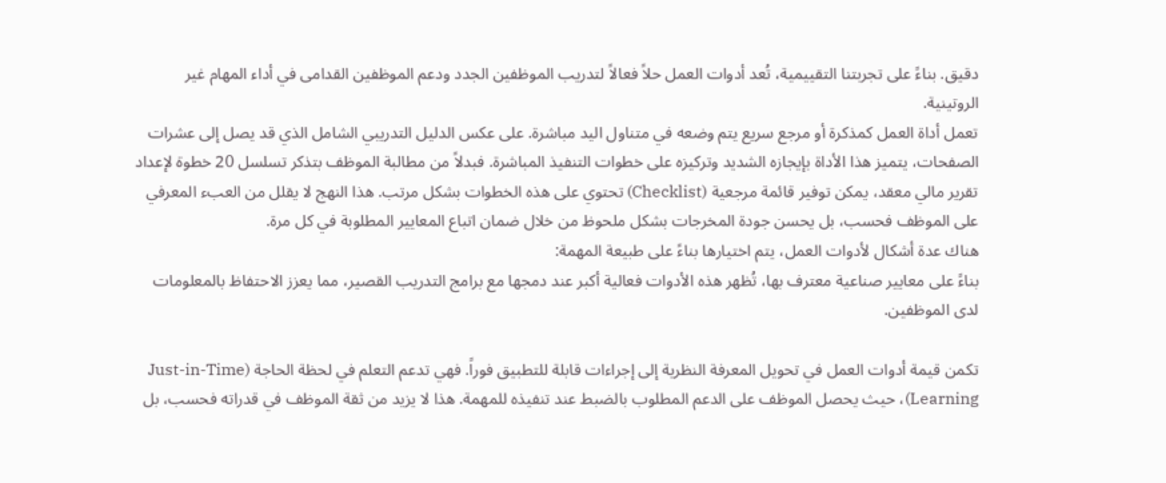دقيق. بناءً على تجربتنا التقييمية، تُعد أدوات العمل حلاً فعالاً لتدريب الموظفين الجدد ودعم الموظفين القدامى في أداء المهام غير الروتينية.
تعمل أداة العمل كمذكرة أو مرجع سريع يتم وضعه في متناول اليد مباشرة. على عكس الدليل التدريبي الشامل الذي قد يصل إلى عشرات الصفحات، يتميز هذا الأداة بإيجازه الشديد وتركيزه على خطوات التنفيذ المباشرة. فبدلاً من مطالبة الموظف بتذكر تسلسل 20 خطوة لإعداد تقرير مالي معقد، يمكن توفير قائمة مرجعية (Checklist) تحتوي على هذه الخطوات بشكل مرتب. هذا النهج لا يقلل من العبء المعرفي على الموظف فحسب، بل يحسن جودة المخرجات بشكل ملحوظ من خلال ضمان اتباع المعايير المطلوبة في كل مرة.
هناك عدة أشكال لأدوات العمل، يتم اختيارها بناءً على طبيعة المهمة:
بناءً على معايير صناعية معترف بها، تُظهر هذه الأدوات فعالية أكبر عند دمجها مع برامج التدريب القصير، مما يعزز الاحتفاظ بالمعلومات لدى الموظفين.

تكمن قيمة أدوات العمل في تحويل المعرفة النظرية إلى إجراءات قابلة للتطبيق فوراً. فهي تدعم التعلم في لحظة الحاجة (Just-in-Time Learning)، حيث يحصل الموظف على الدعم المطلوب بالضبط عند تنفيذه للمهمة. هذا لا يزيد من ثقة الموظف في قدراته فحسب، بل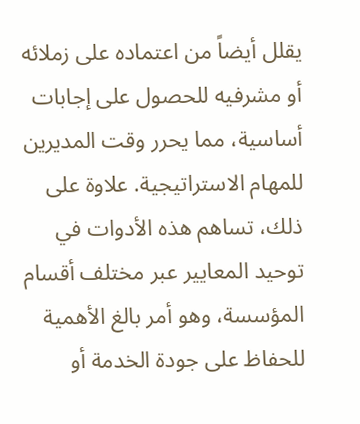يقلل أيضاً من اعتماده على زملائه أو مشرفيه للحصول على إجابات أساسية، مما يحرر وقت المديرين للمهام الاستراتيجية. علاوة على ذلك، تساهم هذه الأدوات في توحيد المعايير عبر مختلف أقسام المؤسسة، وهو أمر بالغ الأهمية للحفاظ على جودة الخدمة أو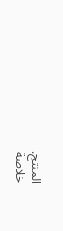المنتج.
خلاصة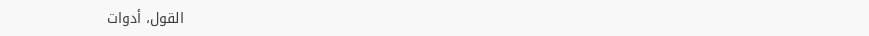القول، أدوات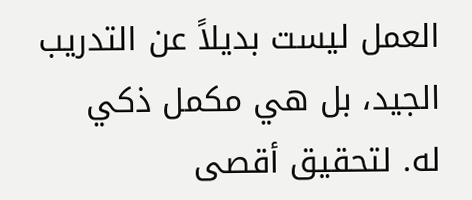العمل ليست بديلاً عن التدريب الجيد، بل هي مكمل ذكي له. لتحقيق أقصى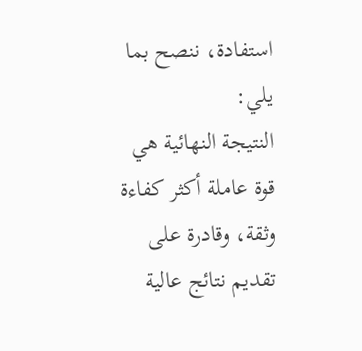استفادة، ننصح بما يلي:
النتيجة النهائية هي قوة عاملة أكثر كفاءة وثقة، وقادرة على تقديم نتائج عالية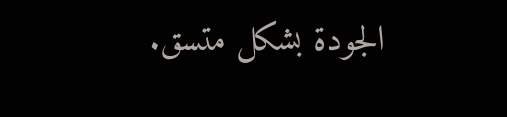الجودة بشكل متسق.